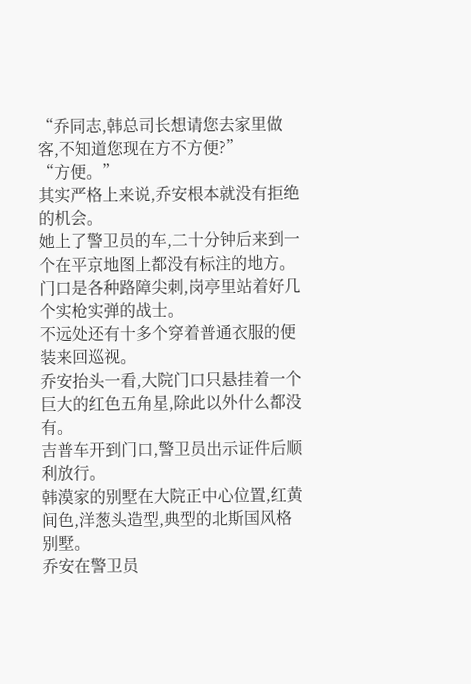“乔同志,韩总司长想请您去家里做客,不知道您现在方不方便?”
“方便。”
其实严格上来说,乔安根本就没有拒绝的机会。
她上了警卫员的车,二十分钟后来到一个在平京地图上都没有标注的地方。
门口是各种路障尖刺,岗亭里站着好几个实枪实弹的战士。
不远处还有十多个穿着普通衣服的便装来回巡视。
乔安抬头一看,大院门口只悬挂着一个巨大的红色五角星,除此以外什么都没有。
吉普车开到门口,警卫员出示证件后顺利放行。
韩漠家的别墅在大院正中心位置,红黄间色,洋葱头造型,典型的北斯国风格别墅。
乔安在警卫员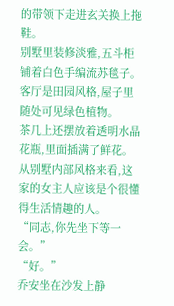的带领下走进玄关换上拖鞋。
别墅里装修淡雅,五斗柜铺着白色手编流苏毯子。
客厅是田园风格,屋子里随处可见绿色植物。
茶几上还摆放着透明水晶花瓶,里面插满了鲜花。
从别墅内部风格来看,这家的女主人应该是个很懂得生活情趣的人。
“同志,你先坐下等一会。”
“好。”
乔安坐在沙发上静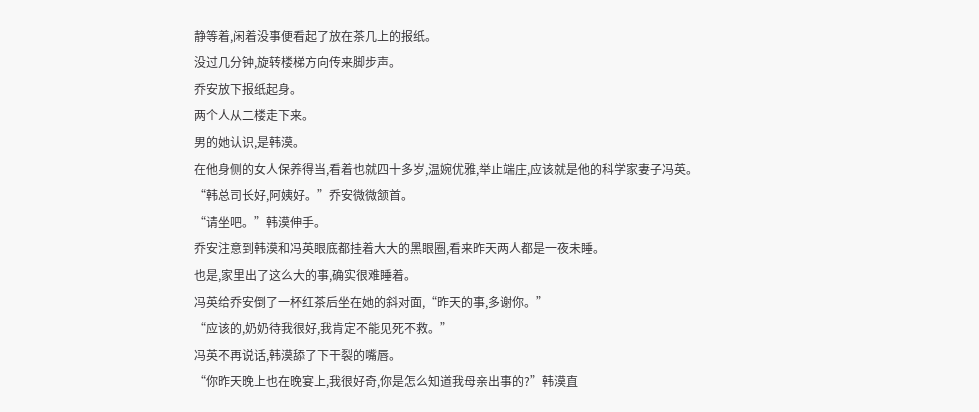静等着,闲着没事便看起了放在茶几上的报纸。
没过几分钟,旋转楼梯方向传来脚步声。
乔安放下报纸起身。
两个人从二楼走下来。
男的她认识,是韩漠。
在他身侧的女人保养得当,看着也就四十多岁,温婉优雅,举止端庄,应该就是他的科学家妻子冯英。
“韩总司长好,阿姨好。”乔安微微颔首。
“请坐吧。”韩漠伸手。
乔安注意到韩漠和冯英眼底都挂着大大的黑眼圈,看来昨天两人都是一夜未睡。
也是,家里出了这么大的事,确实很难睡着。
冯英给乔安倒了一杯红茶后坐在她的斜对面,“昨天的事,多谢你。”
“应该的,奶奶待我很好,我肯定不能见死不救。”
冯英不再说话,韩漠舔了下干裂的嘴唇。
“你昨天晚上也在晚宴上,我很好奇,你是怎么知道我母亲出事的?”韩漠直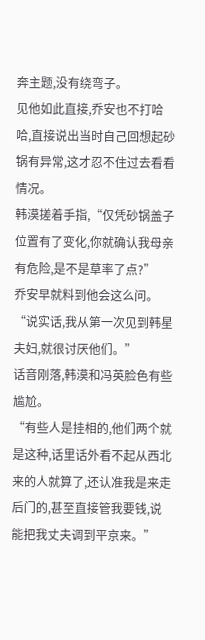奔主题,没有绕弯子。
见他如此直接,乔安也不打哈哈,直接说出当时自己回想起砂锅有异常,这才忍不住过去看看情况。
韩漠搓着手指,“仅凭砂锅盖子位置有了变化,你就确认我母亲有危险,是不是草率了点?”
乔安早就料到他会这么问。
“说实话,我从第一次见到韩星夫妇,就很讨厌他们。”
话音刚落,韩漠和冯英脸色有些尴尬。
“有些人是挂相的,他们两个就是这种,话里话外看不起从西北来的人就算了,还认准我是来走后门的,甚至直接管我要钱,说能把我丈夫调到平京来。”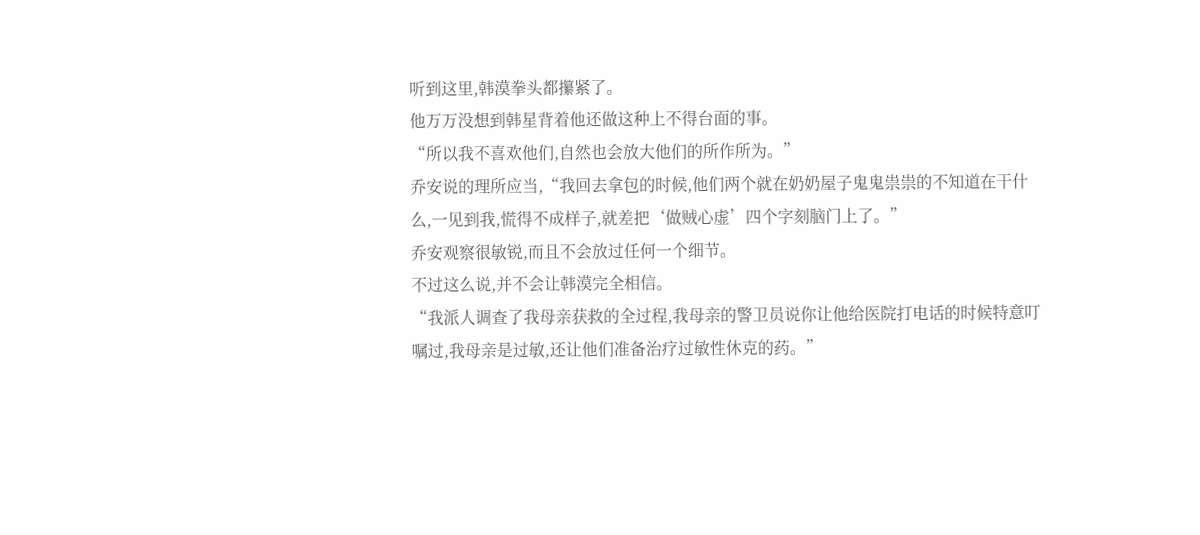听到这里,韩漠拳头都攥紧了。
他万万没想到韩星背着他还做这种上不得台面的事。
“所以我不喜欢他们,自然也会放大他们的所作所为。”
乔安说的理所应当,“我回去拿包的时候,他们两个就在奶奶屋子鬼鬼祟祟的不知道在干什么,一见到我,慌得不成样子,就差把‘做贼心虚’四个字刻脑门上了。”
乔安观察很敏锐,而且不会放过任何一个细节。
不过这么说,并不会让韩漠完全相信。
“我派人调查了我母亲获救的全过程,我母亲的警卫员说你让他给医院打电话的时候特意叮嘱过,我母亲是过敏,还让他们准备治疗过敏性休克的药。”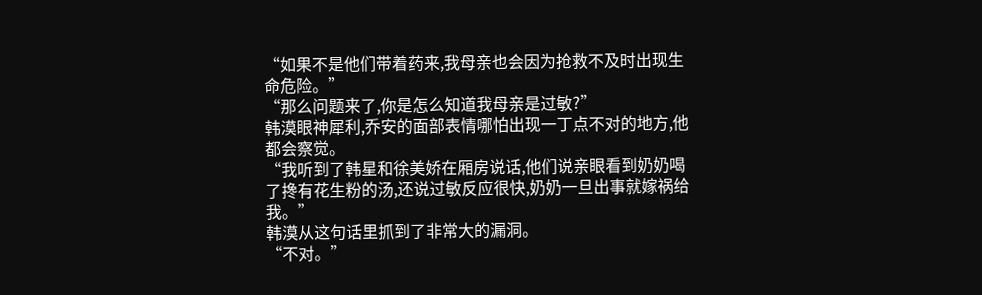“如果不是他们带着药来,我母亲也会因为抢救不及时出现生命危险。”
“那么问题来了,你是怎么知道我母亲是过敏?”
韩漠眼神犀利,乔安的面部表情哪怕出现一丁点不对的地方,他都会察觉。
“我听到了韩星和徐美娇在厢房说话,他们说亲眼看到奶奶喝了搀有花生粉的汤,还说过敏反应很快,奶奶一旦出事就嫁祸给我。”
韩漠从这句话里抓到了非常大的漏洞。
“不对。”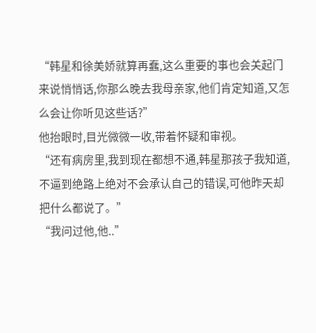“韩星和徐美娇就算再蠢,这么重要的事也会关起门来说悄悄话,你那么晚去我母亲家,他们肯定知道,又怎么会让你听见这些话?”
他抬眼时,目光微微一收,带着怀疑和审视。
“还有病房里,我到现在都想不通,韩星那孩子我知道,不逼到绝路上绝对不会承认自己的错误,可他昨天却把什么都说了。”
“我问过他,他..”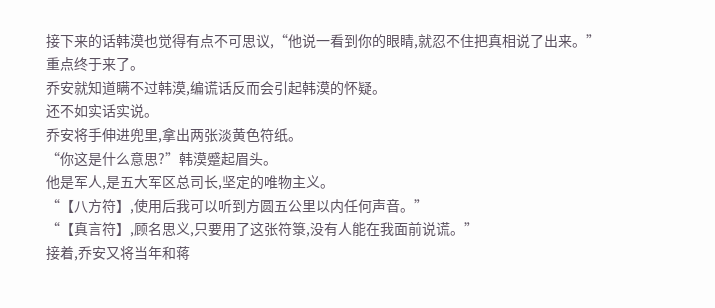接下来的话韩漠也觉得有点不可思议,“他说一看到你的眼睛,就忍不住把真相说了出来。”
重点终于来了。
乔安就知道瞒不过韩漠,编谎话反而会引起韩漠的怀疑。
还不如实话实说。
乔安将手伸进兜里,拿出两张淡黄色符纸。
“你这是什么意思?”韩漠蹙起眉头。
他是军人,是五大军区总司长,坚定的唯物主义。
“【八方符】,使用后我可以听到方圆五公里以内任何声音。”
“【真言符】,顾名思义,只要用了这张符箓,没有人能在我面前说谎。”
接着,乔安又将当年和蒋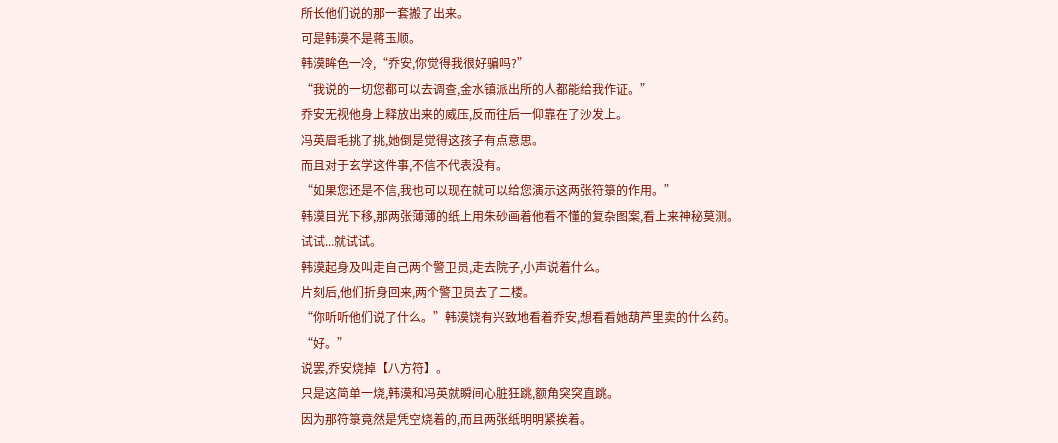所长他们说的那一套搬了出来。
可是韩漠不是蒋玉顺。
韩漠眸色一冷,“乔安,你觉得我很好骗吗?”
“我说的一切您都可以去调查,金水镇派出所的人都能给我作证。”
乔安无视他身上释放出来的威压,反而往后一仰靠在了沙发上。
冯英眉毛挑了挑,她倒是觉得这孩子有点意思。
而且对于玄学这件事,不信不代表没有。
“如果您还是不信,我也可以现在就可以给您演示这两张符箓的作用。”
韩漠目光下移,那两张薄薄的纸上用朱砂画着他看不懂的复杂图案,看上来神秘莫测。
试试...就试试。
韩漠起身及叫走自己两个警卫员,走去院子,小声说着什么。
片刻后,他们折身回来,两个警卫员去了二楼。
“你听听他们说了什么。”韩漠饶有兴致地看着乔安,想看看她葫芦里卖的什么药。
“好。”
说罢,乔安烧掉【八方符】。
只是这简单一烧,韩漠和冯英就瞬间心脏狂跳,额角突突直跳。
因为那符箓竟然是凭空烧着的,而且两张纸明明紧挨着。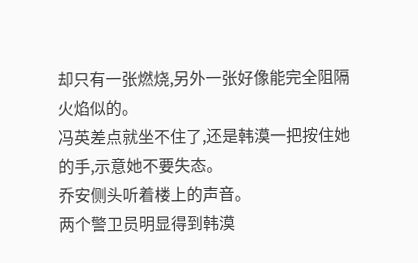却只有一张燃烧,另外一张好像能完全阻隔火焰似的。
冯英差点就坐不住了,还是韩漠一把按住她的手,示意她不要失态。
乔安侧头听着楼上的声音。
两个警卫员明显得到韩漠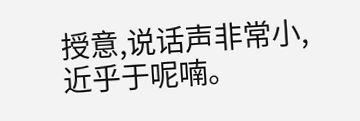授意,说话声非常小,近乎于呢喃。